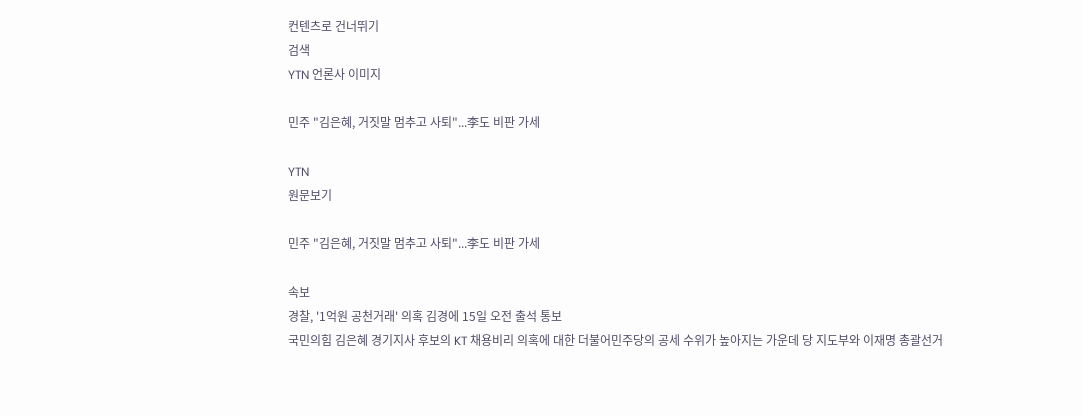컨텐츠로 건너뛰기
검색
YTN 언론사 이미지

민주 "김은혜, 거짓말 멈추고 사퇴"...李도 비판 가세

YTN
원문보기

민주 "김은혜, 거짓말 멈추고 사퇴"...李도 비판 가세

속보
경찰, '1억원 공천거래' 의혹 김경에 15일 오전 출석 통보
국민의힘 김은혜 경기지사 후보의 KT 채용비리 의혹에 대한 더불어민주당의 공세 수위가 높아지는 가운데 당 지도부와 이재명 총괄선거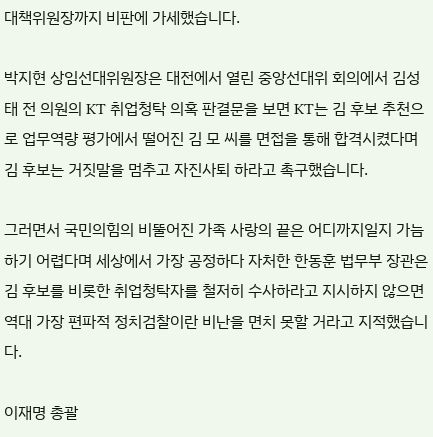대책위원장까지 비판에 가세했습니다.

박지현 상임선대위원장은 대전에서 열린 중앙선대위 회의에서 김성태 전 의원의 KT 취업청탁 의혹 판결문을 보면 KT는 김 후보 추천으로 업무역량 평가에서 떨어진 김 모 씨를 면접을 통해 합격시켰다며 김 후보는 거짓말을 멈추고 자진사퇴 하라고 촉구했습니다.

그러면서 국민의힘의 비뚤어진 가족 사랑의 끝은 어디까지일지 가늠하기 어렵다며 세상에서 가장 공정하다 자처한 한동훈 법무부 장관은 김 후보를 비롯한 취업청탁자를 철저히 수사하라고 지시하지 않으면 역대 가장 편파적 정치검찰이란 비난을 면치 못할 거라고 지적했습니다.

이재명 총괄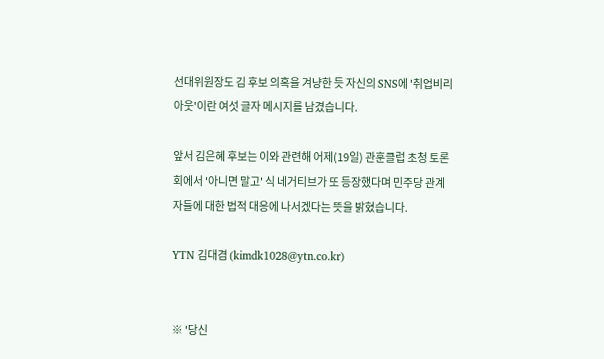선대위원장도 김 후보 의혹을 겨냥한 듯 자신의 SNS에 '취업비리 아웃'이란 여섯 글자 메시지를 남겼습니다.

앞서 김은혜 후보는 이와 관련해 어제(19일) 관훈클럽 초청 토론회에서 '아니면 말고' 식 네거티브가 또 등장했다며 민주당 관계자들에 대한 법적 대응에 나서겠다는 뜻을 밝혔습니다.

YTN 김대겸 (kimdk1028@ytn.co.kr)


※ '당신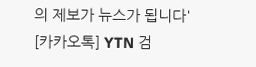의 제보가 뉴스가 됩니다'
[카카오톡] YTN 검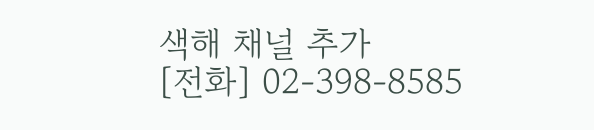색해 채널 추가
[전화] 02-398-8585